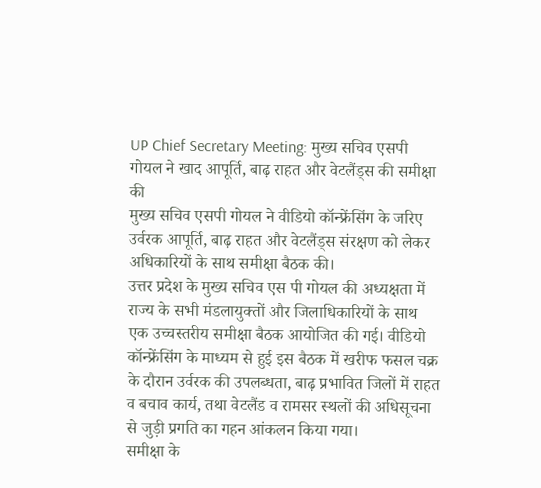UP Chief Secretary Meeting: मुख्य सचिव एसपी गोयल ने खाद आपूर्ति, बाढ़ राहत और वेटलैंड्स की समीक्षा की
मुख्य सचिव एसपी गोयल ने वीडियो कॉन्फ्रेंसिंग के जरिए उर्वरक आपूर्ति, बाढ़ राहत और वेटलैंड्स संरक्षण को लेकर अधिकारियों के साथ समीक्षा बैठक की।
उत्तर प्रदेश के मुख्य सचिव एस पी गोयल की अध्यक्षता में राज्य के सभी मंडलायुक्तों और जिलाधिकारियों के साथ एक उच्चस्तरीय समीक्षा बैठक आयोजित की गई। वीडियो कॉन्फ्रेंसिंग के माध्यम से हुई इस बैठक में खरीफ फसल चक्र के दौरान उर्वरक की उपलब्धता, बाढ़ प्रभावित जिलों में राहत व बचाव कार्य, तथा वेटलैंड व रामसर स्थलों की अधिसूचना से जुड़ी प्रगति का गहन आंकलन किया गया।
समीक्षा के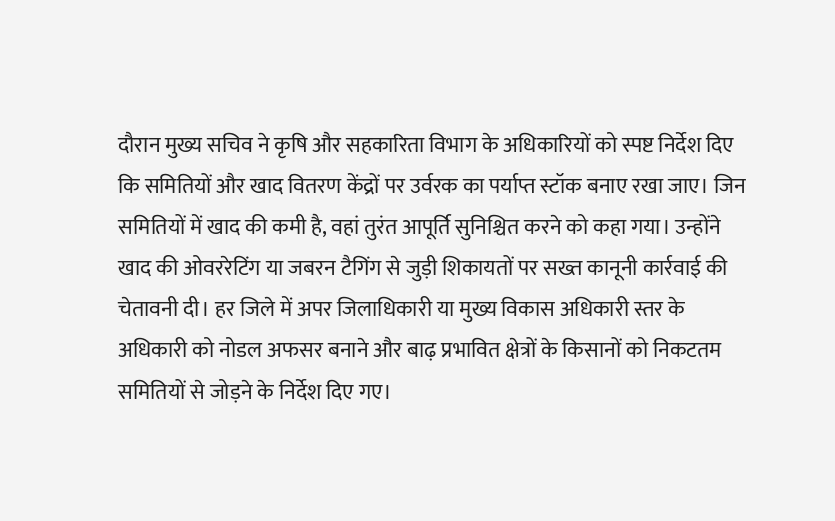दौरान मुख्य सचिव ने कृषि और सहकारिता विभाग के अधिकारियों को स्पष्ट निर्देश दिए कि समितियों और खाद वितरण केंद्रों पर उर्वरक का पर्याप्त स्टॉक बनाए रखा जाए। जिन समितियों में खाद की कमी है, वहां तुरंत आपूर्ति सुनिश्चित करने को कहा गया। उन्होंने खाद की ओवररेटिंग या जबरन टैगिंग से जुड़ी शिकायतों पर सख्त कानूनी कार्रवाई की चेतावनी दी। हर जिले में अपर जिलाधिकारी या मुख्य विकास अधिकारी स्तर के अधिकारी को नोडल अफसर बनाने और बाढ़ प्रभावित क्षेत्रों के किसानों को निकटतम समितियों से जोड़ने के निर्देश दिए गए।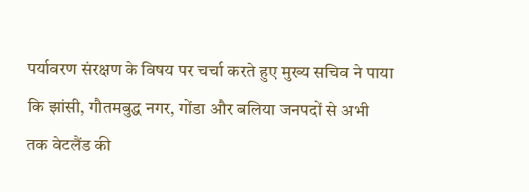पर्यावरण संरक्षण के विषय पर चर्चा करते हुए मुख्य सचिव ने पाया कि झांसी, गौतमबुद्ध नगर, गोंडा और बलिया जनपदों से अभी तक वेटलैंड की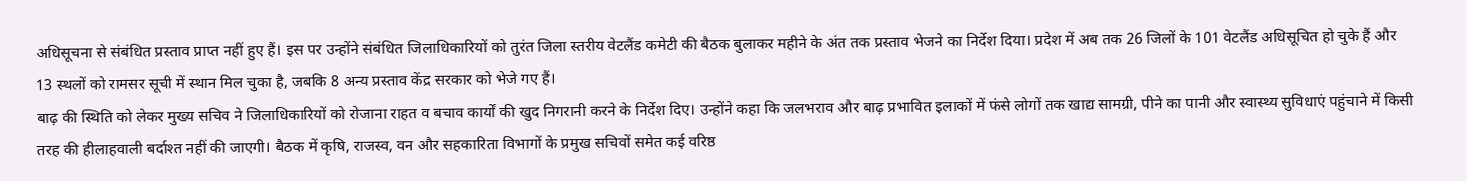अधिसूचना से संबंधित प्रस्ताव प्राप्त नहीं हुए हैं। इस पर उन्होंने संबंधित जिलाधिकारियों को तुरंत जिला स्तरीय वेटलैंड कमेटी की बैठक बुलाकर महीने के अंत तक प्रस्ताव भेजने का निर्देश दिया। प्रदेश में अब तक 26 जिलों के 101 वेटलैंड अधिसूचित हो चुके हैं और 13 स्थलों को रामसर सूची में स्थान मिल चुका है, जबकि 8 अन्य प्रस्ताव केंद्र सरकार को भेजे गए हैं।
बाढ़ की स्थिति को लेकर मुख्य सचिव ने जिलाधिकारियों को रोजाना राहत व बचाव कार्यों की खुद निगरानी करने के निर्देश दिए। उन्होंने कहा कि जलभराव और बाढ़ प्रभावित इलाकों में फंसे लोगों तक खाद्य सामग्री, पीने का पानी और स्वास्थ्य सुविधाएं पहुंचाने में किसी तरह की हीलाहवाली बर्दाश्त नहीं की जाएगी। बैठक में कृषि, राजस्व, वन और सहकारिता विभागों के प्रमुख सचिवों समेत कई वरिष्ठ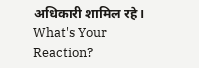अधिकारी शामिल रहे।
What's Your Reaction?